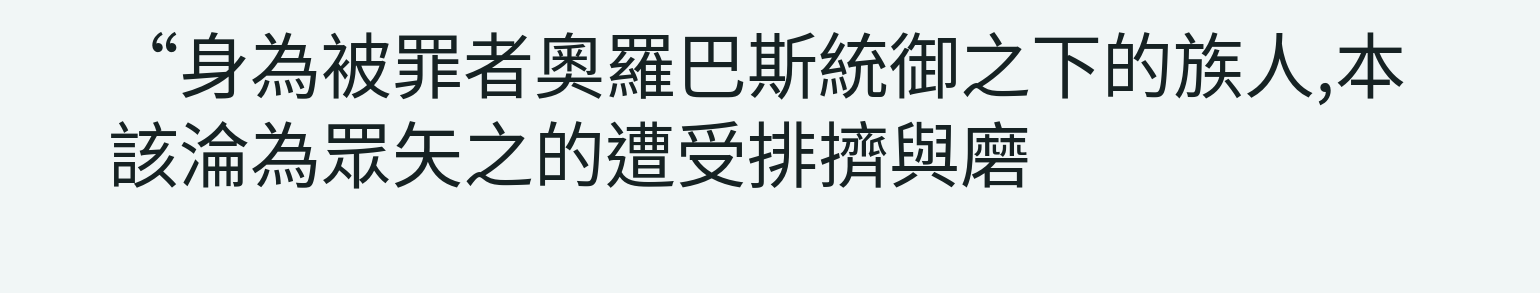“身為被罪者奧羅巴斯統御之下的族人,本該淪為眾矢之的遭受排擠與磨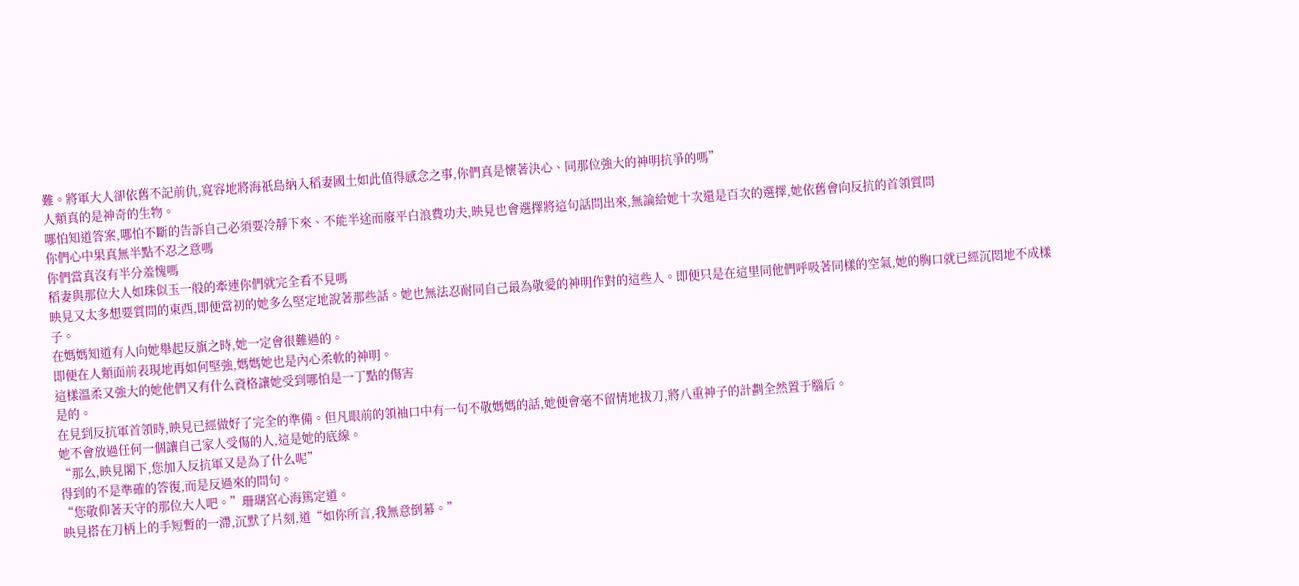難。將軍大人卻依舊不記前仇,寬容地將海祇島納入稻妻國土如此值得感念之事,你們真是懷著決心、同那位強大的神明抗爭的嗎”
人類真的是神奇的生物。
哪怕知道答案,哪怕不斷的告訴自己必須要冷靜下來、不能半途而廢平白浪費功夫,映見也會選擇將這句話問出來,無論給她十次還是百次的選擇,她依舊會向反抗的首領質問
你們心中果真無半點不忍之意嗎
你們當真沒有半分羞愧嗎
稻妻與那位大人如珠似玉一般的牽連你們就完全看不見嗎
映見又太多想要質問的東西,即便當初的她多么堅定地說著那些話。她也無法忍耐同自己最為敬愛的神明作對的這些人。即便只是在這里同他們呼吸著同樣的空氣,她的胸口就已經沉悶地不成樣子。
在媽媽知道有人向她舉起反旗之時,她一定會很難過的。
即便在人類面前表現地再如何堅強,媽媽她也是內心柔軟的神明。
這樣溫柔又強大的她他們又有什么資格讓她受到哪怕是一丁點的傷害
是的。
在見到反抗軍首領時,映見已經做好了完全的準備。但凡眼前的領袖口中有一句不敬媽媽的話,她便會毫不留情地拔刀,將八重神子的計劃全然置于腦后。
她不會放過任何一個讓自己家人受傷的人,這是她的底線。
“那么,映見閣下,您加入反抗軍又是為了什么呢”
得到的不是準確的答復,而是反過來的問句。
“您敬仰著天守的那位大人吧。”珊瑚宮心海篤定道。
映見搭在刀柄上的手短暫的一滯,沉默了片刻,道“如你所言,我無意倒幕。”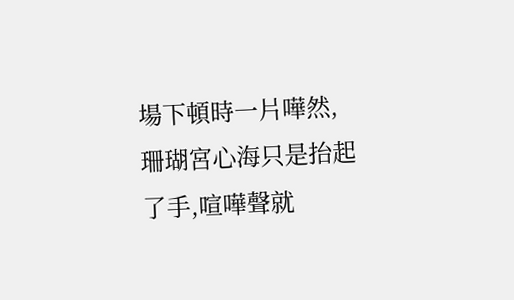場下頓時一片嘩然,珊瑚宮心海只是抬起了手,喧嘩聲就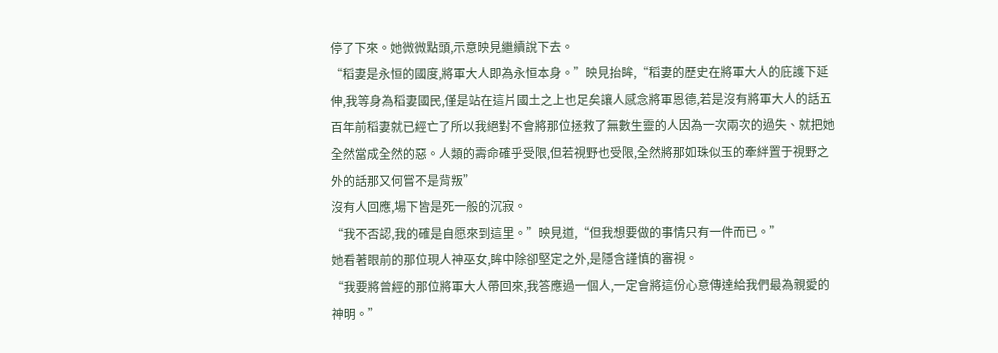停了下來。她微微點頭,示意映見繼續說下去。
“稻妻是永恒的國度,將軍大人即為永恒本身。”映見抬眸,“稻妻的歷史在將軍大人的庇護下延伸,我等身為稻妻國民,僅是站在這片國土之上也足矣讓人感念將軍恩德,若是沒有將軍大人的話五百年前稻妻就已經亡了所以我絕對不會將那位拯救了無數生靈的人因為一次兩次的過失、就把她全然當成全然的惡。人類的壽命確乎受限,但若視野也受限,全然將那如珠似玉的牽絆置于視野之外的話那又何嘗不是背叛”
沒有人回應,場下皆是死一般的沉寂。
“我不否認,我的確是自愿來到這里。”映見道,“但我想要做的事情只有一件而已。”
她看著眼前的那位現人神巫女,眸中除卻堅定之外,是隱含謹慎的審視。
“我要將曾經的那位將軍大人帶回來,我答應過一個人,一定會將這份心意傳達給我們最為親愛的神明。”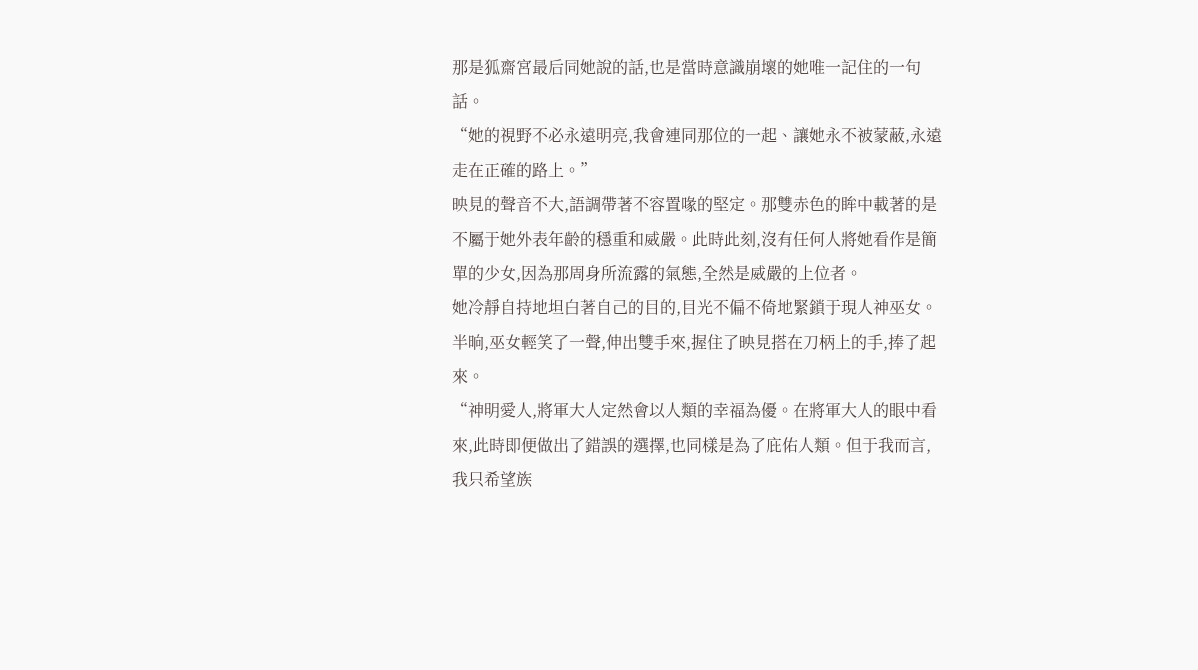那是狐齋宮最后同她說的話,也是當時意識崩壞的她唯一記住的一句話。
“她的視野不必永遠明亮,我會連同那位的一起、讓她永不被蒙蔽,永遠走在正確的路上。”
映見的聲音不大,語調帶著不容置喙的堅定。那雙赤色的眸中載著的是不屬于她外表年齡的穩重和威嚴。此時此刻,沒有任何人將她看作是簡單的少女,因為那周身所流露的氣態,全然是威嚴的上位者。
她冷靜自持地坦白著自己的目的,目光不偏不倚地緊鎖于現人神巫女。半晌,巫女輕笑了一聲,伸出雙手來,握住了映見搭在刀柄上的手,捧了起來。
“神明愛人,將軍大人定然會以人類的幸福為優。在將軍大人的眼中看來,此時即便做出了錯誤的選擇,也同樣是為了庇佑人類。但于我而言,我只希望族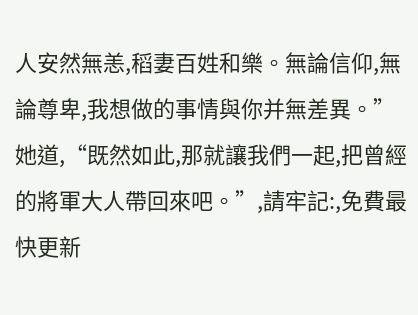人安然無恙,稻妻百姓和樂。無論信仰,無論尊卑,我想做的事情與你并無差異。”
她道,“既然如此,那就讓我們一起,把曾經的將軍大人帶回來吧。”,請牢記:,免費最快更新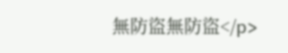無防盜無防盜</p>